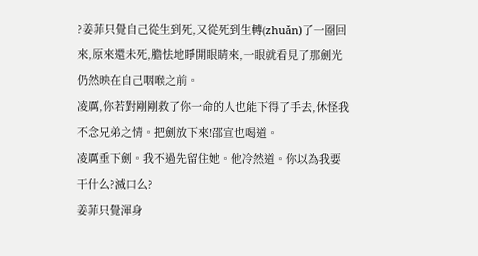?姜菲只覺自己從生到死,又從死到生轉(zhuǎn)了一圈回來,原來還未死,膽怯地睜開眼睛來,一眼就看見了那劍光仍然映在自己咽喉之前。
凌厲,你若對剛剛救了你一命的人也能下得了手去,休怪我不念兄弟之情。把劍放下來!邵宣也喝道。
凌厲垂下劍。我不過先留住她。他冷然道。你以為我要干什么?滅口么?
姜菲只覺渾身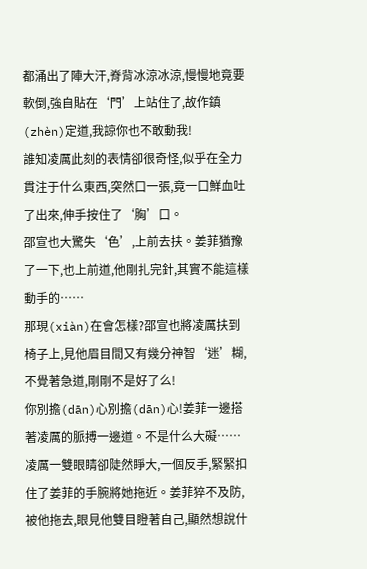都涌出了陣大汗,脊背冰涼冰涼,慢慢地竟要軟倒,強自貼在‘門’上站住了,故作鎮(zhèn)定道,我諒你也不敢動我!
誰知凌厲此刻的表情卻很奇怪,似乎在全力貫注于什么東西,突然口一張,竟一口鮮血吐了出來,伸手按住了‘胸’口。
邵宣也大驚失‘色’,上前去扶。姜菲猶豫了一下,也上前道,他剛扎完針,其實不能這樣動手的……
那現(xiàn)在會怎樣?邵宣也將凌厲扶到椅子上,見他眉目間又有幾分神智‘迷’糊,不覺著急道,剛剛不是好了么!
你別擔(dān)心別擔(dān)心!姜菲一邊搭著凌厲的脈搏一邊道。不是什么大礙……
凌厲一雙眼睛卻陡然睜大,一個反手,緊緊扣住了姜菲的手腕將她拖近。姜菲猝不及防,被他拖去,眼見他雙目瞪著自己,顯然想說什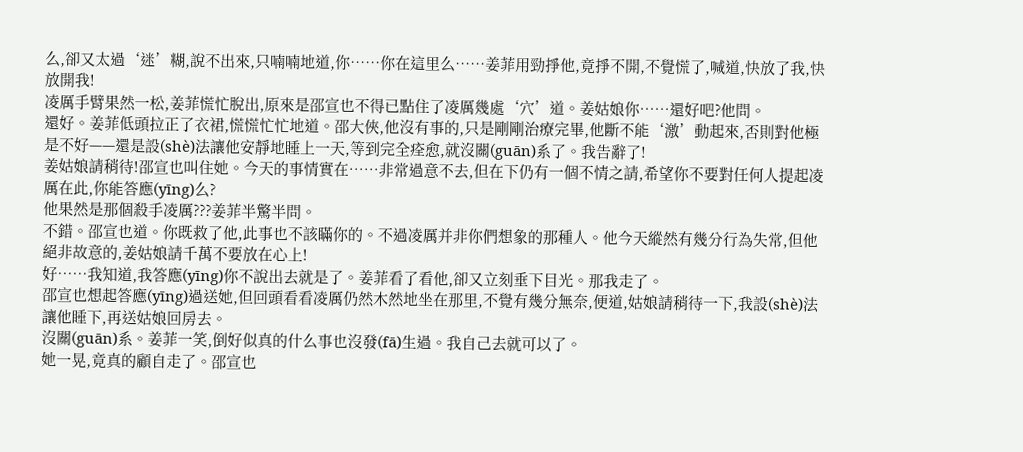么,卻又太過‘迷’糊,說不出來,只喃喃地道,你……你在這里么……姜菲用勁掙他,竟掙不開,不覺慌了,喊道,快放了我,快放開我!
凌厲手臂果然一松,姜菲慌忙脫出,原來是邵宣也不得已點住了凌厲幾處‘穴’道。姜姑娘你……還好吧?他問。
還好。姜菲低頭拉正了衣裙,慌慌忙忙地道。邵大俠,他沒有事的,只是剛剛治療完畢,他斷不能‘激’動起來,否則對他極是不好——還是設(shè)法讓他安靜地睡上一天,等到完全痊愈,就沒關(guān)系了。我告辭了!
姜姑娘請稍待!邵宣也叫住她。今天的事情實在……非常過意不去,但在下仍有一個不情之請,希望你不要對任何人提起凌厲在此,你能答應(yīng)么?
他果然是那個殺手凌厲???姜菲半驚半問。
不錯。邵宣也道。你既救了他,此事也不該瞞你的。不過凌厲并非你們想象的那種人。他今天縱然有幾分行為失常,但他絕非故意的,姜姑娘請千萬不要放在心上!
好……我知道,我答應(yīng)你不說出去就是了。姜菲看了看他,卻又立刻垂下目光。那我走了。
邵宣也想起答應(yīng)過送她,但回頭看看凌厲仍然木然地坐在那里,不覺有幾分無奈,便道,姑娘請稍待一下,我設(shè)法讓他睡下,再送姑娘回房去。
沒關(guān)系。姜菲一笑,倒好似真的什么事也沒發(fā)生過。我自己去就可以了。
她一晃,竟真的顧自走了。邵宣也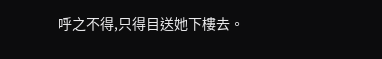呼之不得,只得目送她下樓去。